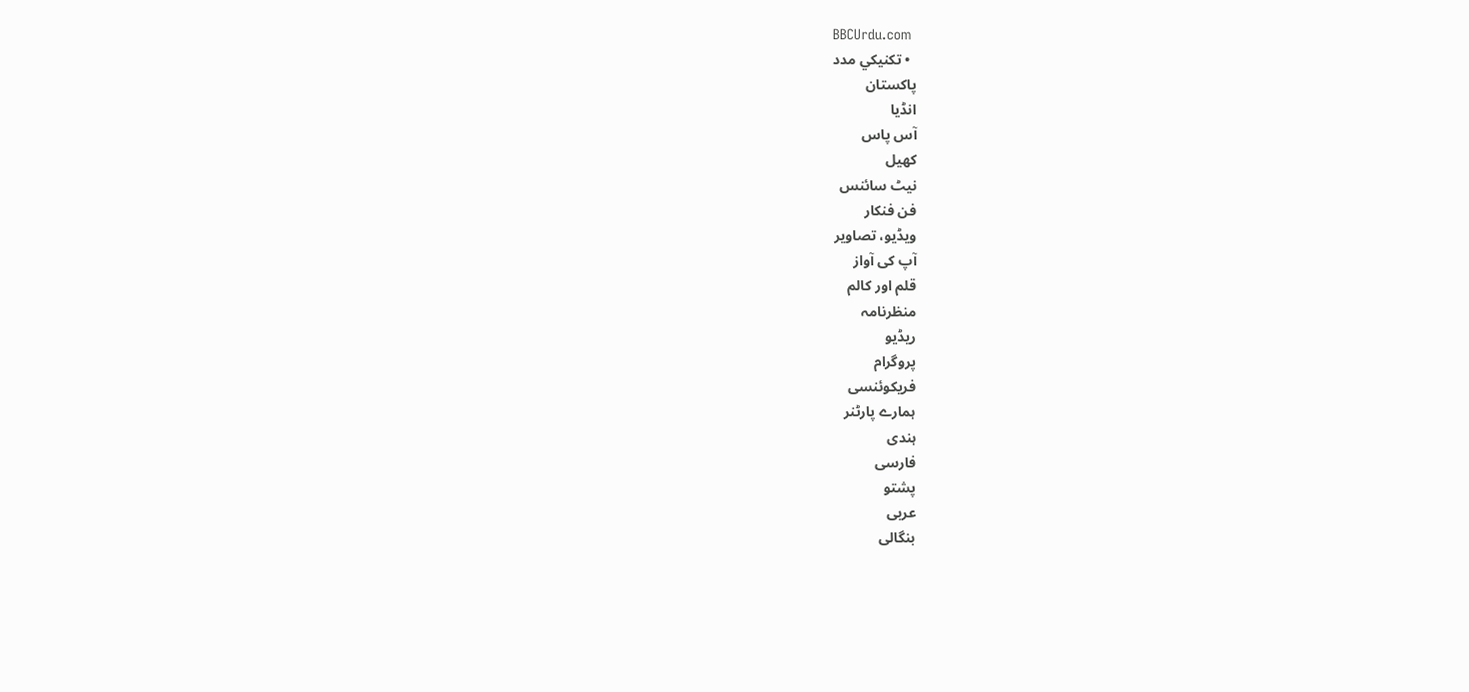BBCUrdu.com
  • تکنيکي مدد
پاکستان
انڈیا
آس پاس
کھیل
نیٹ سائنس
فن فنکار
ویڈیو، تصاویر
آپ کی آواز
قلم اور کالم
منظرنامہ
ریڈیو
پروگرام
فریکوئنسی
ہمارے پارٹنر
ہندی
فارسی
پشتو
عربی
بنگالی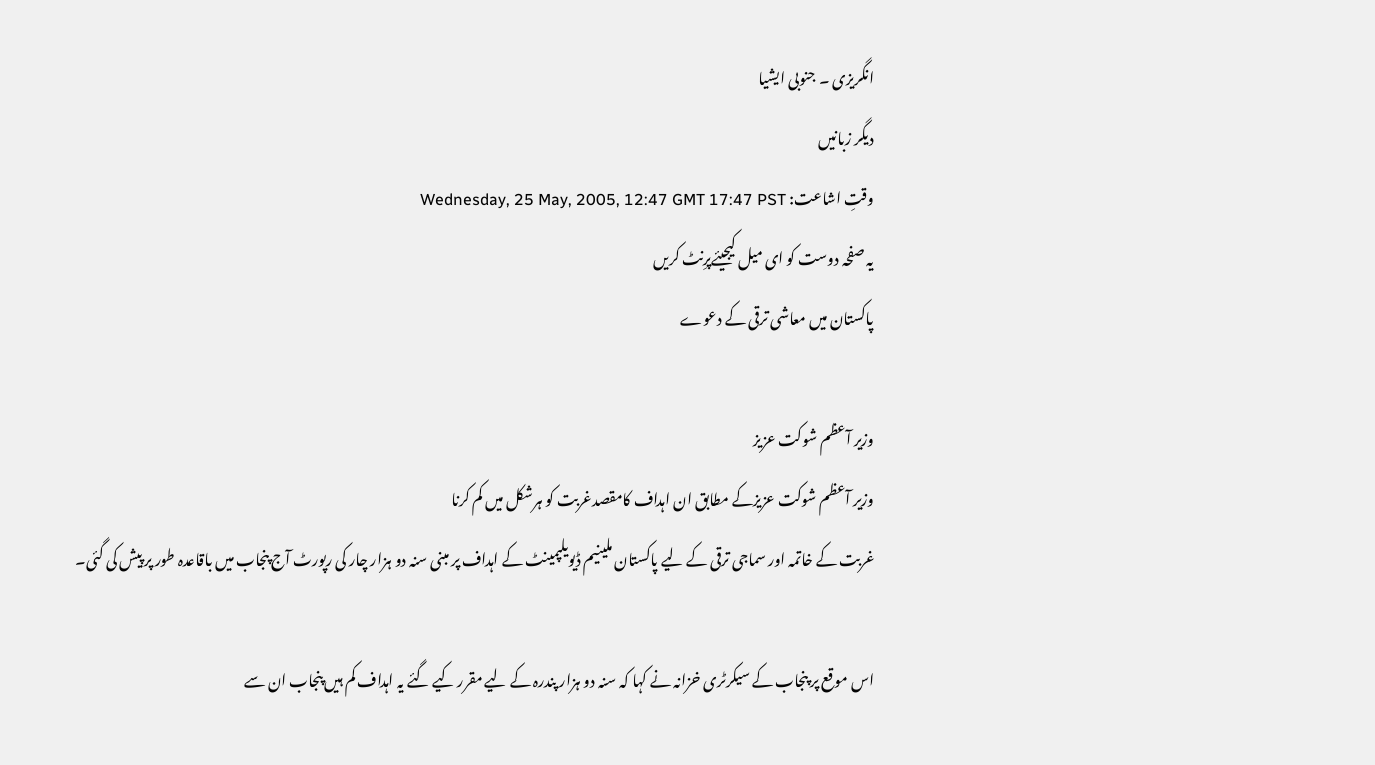انگریزی ۔ جنوبی ایشیا
دیگر زبانیں
وقتِ اشاعت: Wednesday, 25 May, 2005, 12:47 GMT 17:47 PST
یہ صفحہ دوست کو ای میل کیجیئےپرِنٹ کریں
پاکستان میں معاشی ترقی کے دعوے

وزیر آعظم شوکت عزیز
وزیر آعظم شوکت عزیزکے مطابق ان اہداف کامقصدغربت کو ہرشکل میں کم کرنا
غربت کے خاتمہ اور سماجی ترقی کے لیے پاکستان ملینیم ڈیویلپمینٹ کے اہداف پر مبنی سنہ دو ہزار چار کی رپورٹ آج پنجاب میں باقاعدہ طور پر پیش کی گئی۔

اس موقع پر پنجاب کے سیکرٹری خزانہ نے کہا کہ سنہ دو ہزار پندرہ کے لیے مقرر کیے گئے یہ اہداف کم ہیں پنجاب ان سے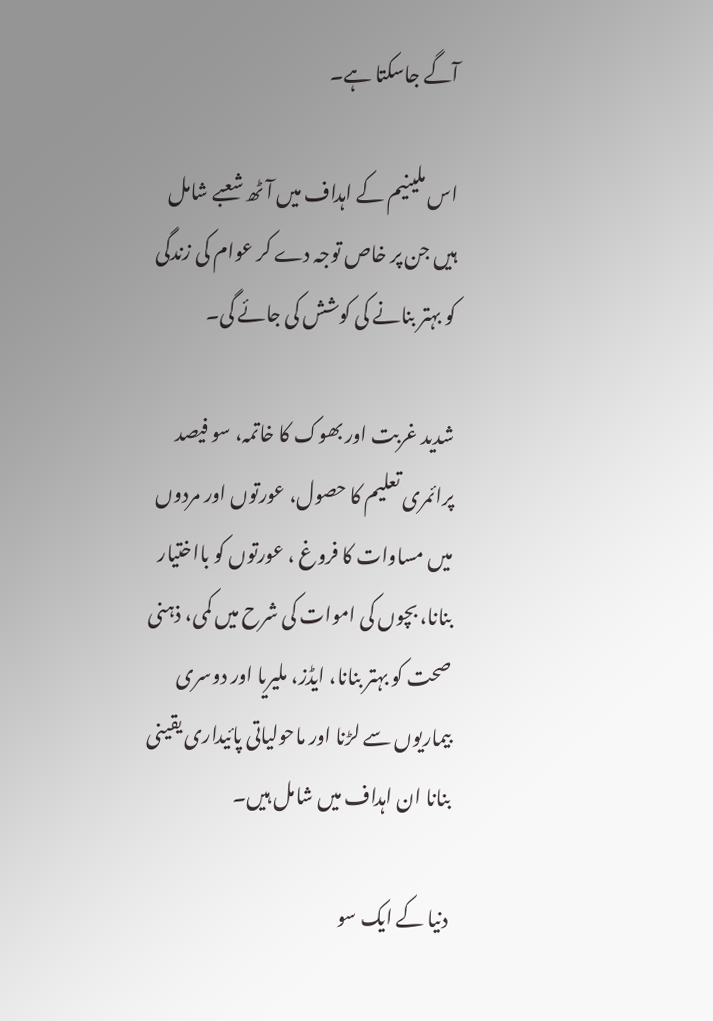آگے جاسکتا ہے۔

اس ملینیم کے اہداف میں آٹھ شعبے شامل ہیں جن پر خاص توجہ دے کر عوام کی زندگی کو بہتر بنانے کی کوشش کی جائے گی۔

شدید غربت اور بھوک کا خاتمہ، سو فیصد پرائمری تعلیم کا حصول، عورتوں اور مردوں میں مساوات کا فروغ ، عورتوں کو بااختیار بنانا، بچوں کی اموات کی شرح میں کمی، ذہنی صحت کو بہتر بنانا، ایڈز، ملیریا اور دوسری بیماریوں سے لڑنا اور ماحولیاتی پائیداری یقینی بنانا ان اہداف میں شامل ہیں۔

دنیا کے ایک سو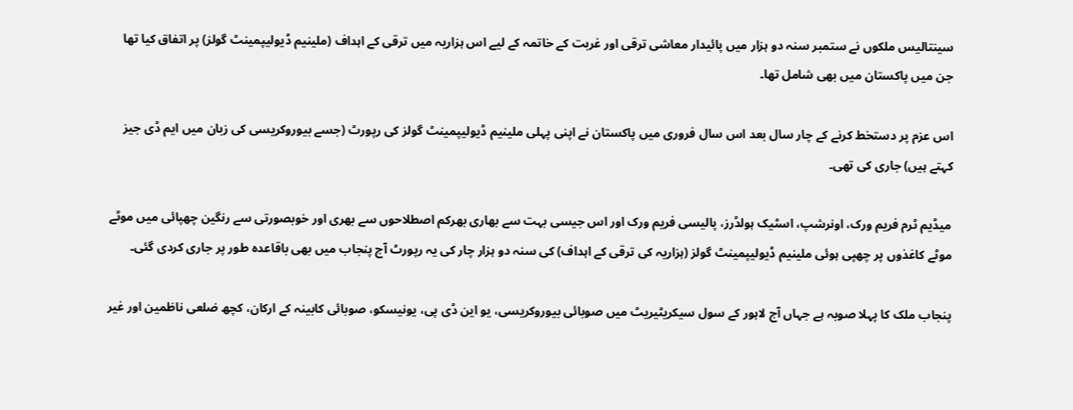سینتالیس ملکوں نے ستمبر سنہ دو ہزار میں پائیدار معاشی ترقی اور غربت کے خاتمہ کے لیے اس ہزاریہ میں ترقی کے اہداف (ملینیم ڈیولیپمینٹ گولز) پر اتفاق کیا تھا جن میں پاکستان میں بھی شامل تھا۔

اس عزم پر دستخط کرنے کے چار سال بعد اس سال فروری میں پاکستان نے اپنی پہلی ملینیم ڈیولیپمینٹ گولز کی رپورٹ (جسے بیوروکریسی کی زبان میں ایم ڈی جیز کہتے ہیں) جاری کی تھی۔

میڈیم ٹرم فریم ورک، اونرشپ، اسٹیک ہولڈرز، پالیسی فریم ورک اور اس جیسی بہت سے بھاری بھرکم اصطلاحوں سے بھری اور خوبصورتی سے رنگین چھپائی میں موٹے موٹے کاغذوں پر چھپی ہوئی ملینیم ڈیولیپمینٹ گولز (ہزاریہ کی ترقی کے اہداف) کی سنہ دو ہزار چار کی یہ رپورٹ آج پنجاب میں بھی باقاعدہ طور پر جاری کردی گئی۔

پنجاب ملک کا پہلا صوبہ ہے جہاں آج لاہور کے سول سیکریٹیریٹ میں صوبائی بیوروکریسی، یو این ڈی پی، یونیسکو، صوبائی کابینہ کے ارکان، کچھ ضلعی ناظمین اور غیر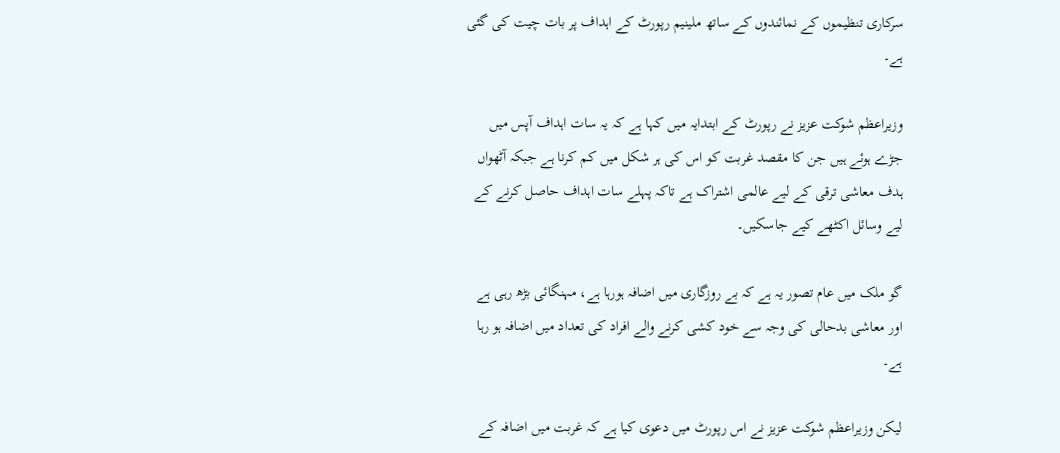سرکاری تنظیموں کے نمائندوں کے ساتھ ملینیم رپورٹ کے اہداف پر بات چیت کی گئی ہے۔

وزیراعظم شوکت عزیز نے رپورٹ کے ابتدایہ میں کہا ہے کہ یہ سات اہداف آپس میں جڑے ہوئے ہیں جن کا مقصد غربت کو اس کی ہر شکل میں کم کرنا ہے جبکہ آٹھواں ہدف معاشی ترقی کے لیے عالمی اشتراک ہے تاکہ پہلے سات اہداف حاصل کرنے کے لیے وسائل اکٹھے کیے جاسکیں۔

گو ملک میں عام تصور یہ ہے کہ بے روزگاری میں اضافہ ہورہا ہے، مہنگائی بڑھ رہی ہے اور معاشی بدحالی کی وجہ سے خود کشی کرنے والے افراد کی تعداد میں اضافہ ہو رہا ہے۔

لیکن وزیراعظم شوکت عزیز نے اس رپورٹ میں دعوی کیا ہے کہ غربت میں اضافہ کے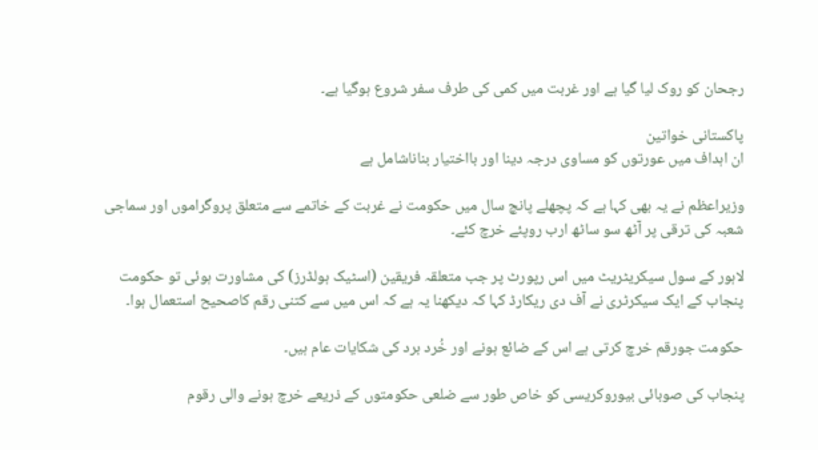رجحان کو روک لیا گیا ہے اور غربت میں کمی کی طرف سفر شروع ہوگیا ہے۔

پاکستانی خواتین
ان اہداف میں عورتوں کو مساوی درجہ دینا اور بااختیار بناناشامل ہے

وزیراعظم نے یہ بھی کہا ہے کہ پچھلے پانچ سال میں حکومت نے غربت کے خاتمے سے متعلق پروگراموں اور سماجی شعبہ کی ترقی پر آٹھ سو ساٹھ ارب روپئے خرچ کئے۔

لاہور کے سول سیکریٹریٹ میں اس رپورٹ پر جب متعلقہ فریقین (اسٹیک ہولڈرز) کی مشاورت ہوئی تو حکومت پنجاب کے ایک سیکرٹری نے آف دی ریکارڈ کہا کہ دیکھنا یہ ہے کہ اس میں سے کتنی رقم کاصحیح استعمال ہوا۔

حکومت جورقم خرچ کرتی ہے اس کے ضائع ہونے اور خُرد برد کی شکایات عام ہیں۔

پنجاب کی صوبائی بیوروکریسی کو خاص طور سے ضلعی حکومتوں کے ذریعے خرچ ہونے والی رقوم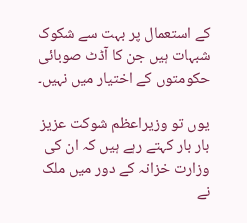کے استعمال پر بہت سے شکوک شبہات ہیں جن کا آڈٹ صوبائی حکومتوں کے اختیار میں نہیں۔

یوں تو وزیراعظم شوکت عزیز بار بار کہتے رہے ہیں کہ ان کی وزارت خزانہ کے دور میں ملک نے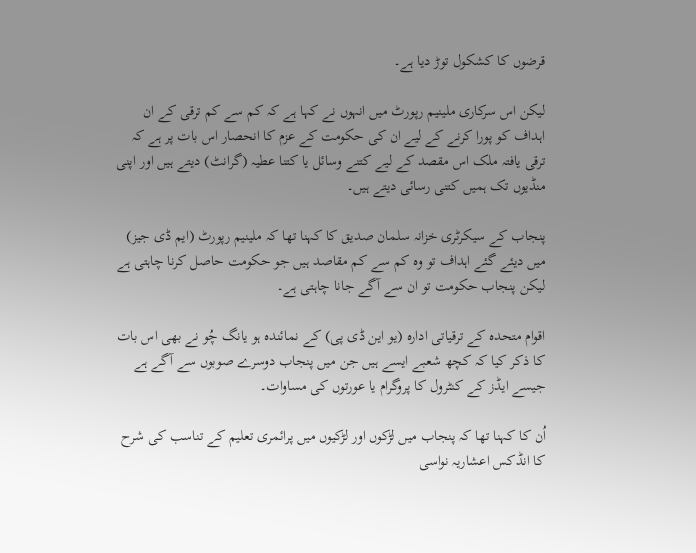قرضوں کا کشکول توڑ دیا ہے۔

لیکن اس سرکاری ملینیم رپورٹ میں انہوں نے کہا ہے کہ کم سے کم ترقی کے ان اہداف کو پورا کرنے کے لیے ان کی حکومت کے عزم کا انحصار اس بات پر ہے کہ ترقی یافتہ ملک اس مقصد کے لیے کتنے وسائل یا کتنا عطیہ (گرانٹ) دیتے ہیں اور اپنی منڈیوں تک ہمیں کتنی رسائی دیتے ہیں۔

پنجاب کے سیکرٹری خزانہ سلمان صدیق کا کہنا تھا کہ ملینیم رپورٹ (ایم ڈی جیز) میں دیئے گئے اہداف تو وہ کم سے کم مقاصد ہیں جو حکومت حاصل کرنا چاہتی ہے لیکن پنجاب حکومت تو ان سے آگے جانا چاہتی ہے۔

اقوام متحدہ کے ترقیاتی ادارہ (یو این ڈی پی) کے نمائندہ ہو یانگ چُو نے بھی اس بات کا ذکر کیا کہ کچھ شعبے ایسے ہیں جن میں پنجاب دوسرے صوبوں سے آگے ہے جیسے ایڈز کے کنٹرول کا پروگرام یا عورتوں کی مساوات۔

اُن کا کہنا تھا کہ پنجاب میں لڑکوں اور لڑکیوں میں پرائمری تعلیم کے تناسب کی شرح کا انڈکس اعشاریہ نواسی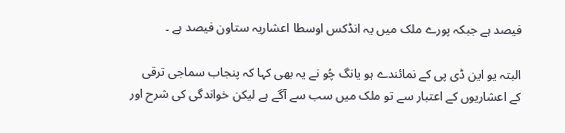فیصد ہے جبکہ پورے ملک میں یہ انڈکس اوسطا اعشاریہ ستاون فیصد ہے ۔

البتہ یو این ڈی پی کے نمائندے ہو یانگ چُو نے یہ بھی کہا کہ پنجاب سماجی ترقی کے اعشاریوں کے اعتبار سے تو ملک میں سب سے آگے ہے لیکن خواندگی کی شرح اور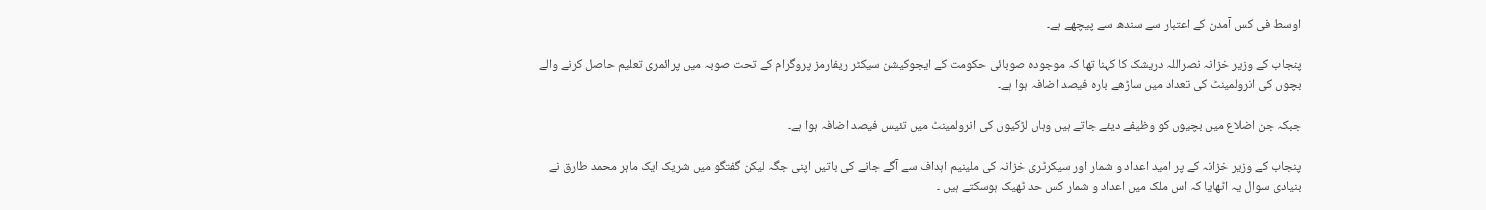اوسط فی کس آمدن کے اعتبار سے سندھ سے پیچھے ہے۔

پنجاب کے وزیر خزانہ نصراللہ دریشک کا کہنا تھا کہ موجودہ صوبائی حکومت کے ایجوکیشن سیکٹر ریفارمز پروگرام کے تحت صوبہ میں پرائمری تعلیم حاصل کرنے والے بچوں کی انرولمینٹ کی تعداد میں ساڑھے بارہ فیصد اضافہ ہوا ہے۔

جبکہ جن اضلاع میں بچیوں کو وظیفے دیئے جاتے ہیں وہاں لڑکیوں کی انرولمینٹ میں تئیس فیصد اضافہ ہوا ہے۔

پنجاب کے وزیر خزانہ کے پر امید اعداد و شمار اور سیکرٹری خزانہ کی ملینیم اہداف سے آگے جانے کی باتیں اپنی جگہ لیکن گفتگو میں شریک ایک ماہر محمد طارق نے بنیادی سوال یہ اٹھایا کہ اس ملک میں اعداد و شمار کس حد ٹھیک ہوسکتے ہیں ۔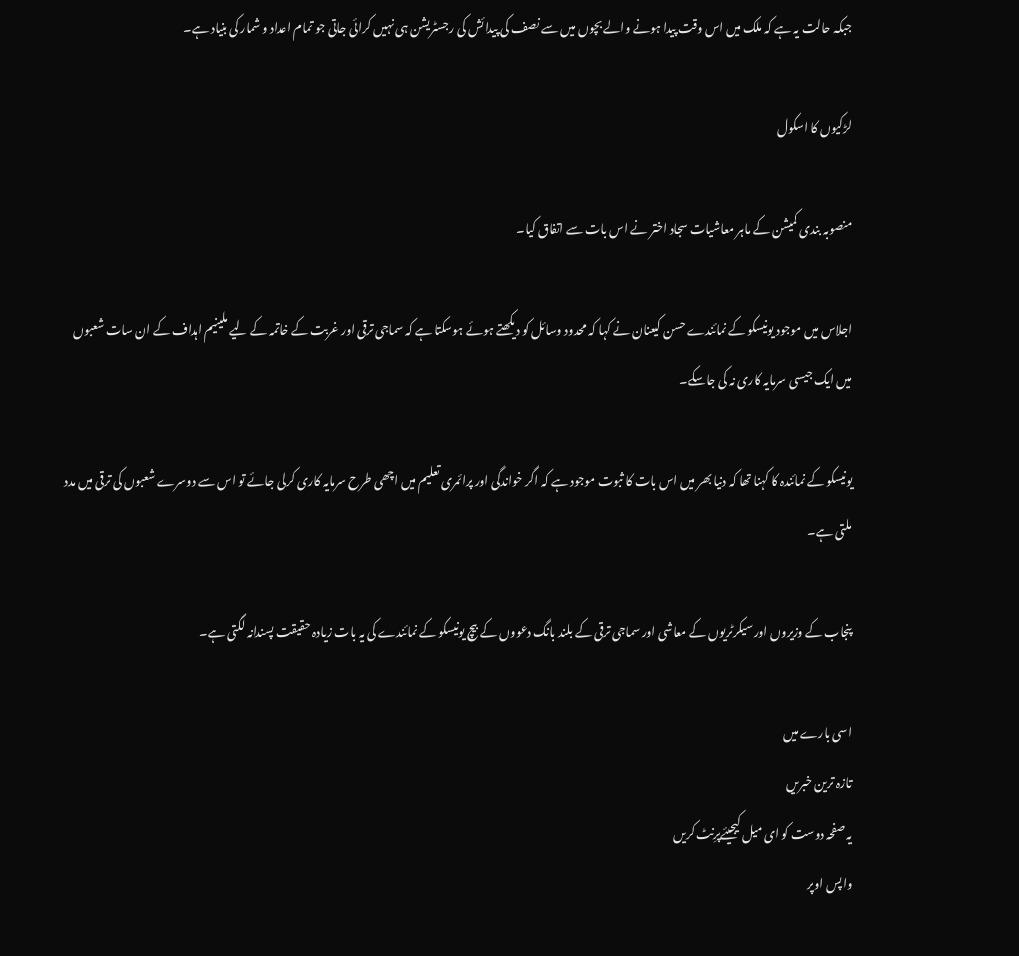جبکہ حالت یہ ہے کہ ملک میں اس وقت پیدا ہونے والے بچوں میں سے نصف کی پیدائش کی رجسٹریشن ہی نہیں کرائی جاتی جو تمام اعداد و شمار کی بنیاد ہے۔

لڑکیوں کا اسکول

منصوبہ بندی کمیشن کے ماہر معاشیات سجاد اختر نے اس بات سے اتفاق کیا۔

اجلاس میں موجود یونیسکو کے نمائندے حسن کیعنان نے کہا کہ محدود وسائل کو دیکھتے ہوئے ہوسکتا ہے کہ سماجی ترقی اور غربت کے خاتمہ کے لیے ملینیم اہداف کے ان سات شعبوں میں ایک جیسی سرمایہ کاری نہ کی جاسکے۔

یونیسکو کے نمائندہ کا کہنا تھا کہ دنیا بھر میں اس بات کا ثبوت موجود ہے کہ اگر خواندگی اور پرائمری تعلیم میں اچھی طرح سرمایہ کاری کرلی جائے تو اس سے دوسرے شعبوں کی ترقی میں مدد ملتی ہے۔

پنجاب کے وزیروں اور سیکرٹریوں کے معاشی اور سماجی ترقی کے بلند بانگ دعووں کے بیچ یونیسکو کے نمائندے کی یہ بات زیادہ حقیقت پسندانہ لگتی ہے۔

اسی بارے میں
تازہ ترین خبریں
یہ صفحہ دوست کو ای میل کیجیئےپرِنٹ کریں
واپس اوپر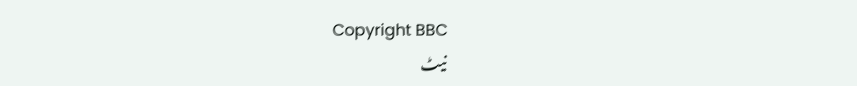Copyright BBC
نیٹ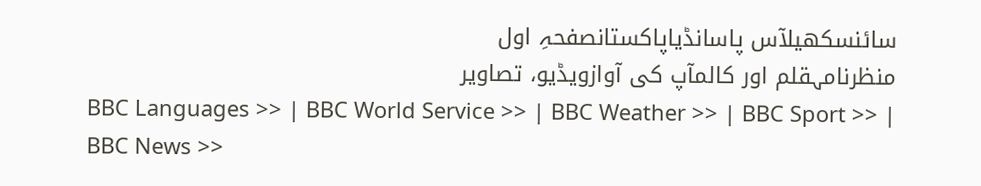سائنسکھیلآس پاسانڈیاپاکستانصفحہِ اول
منظرنامہقلم اور کالمآپ کی آوازویڈیو، تصاویر
BBC Languages >> | BBC World Service >> | BBC Weather >> | BBC Sport >> | BBC News >>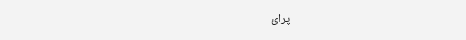پرائ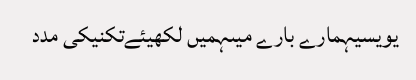یویسیہمارے بارے میںہمیں لکھیئےتکنیکی مدد